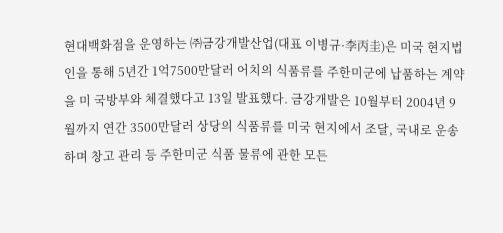현대백화점을 운영하는 ㈜금강개발산업(대표 이병규·李丙圭)은 미국 현지법인을 통해 5년간 1억7500만달러 어치의 식품류를 주한미군에 납품하는 계약을 미 국방부와 체결했다고 13일 발표했다. 금강개발은 10월부터 2004년 9월까지 연간 3500만달러 상당의 식품류를 미국 현지에서 조달, 국내로 운송하며 창고 관리 등 주한미군 식품 물류에 관한 모든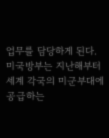업무를 담당하게 된다.
미국방부는 지난해부터 세계 각국의 미군부대에 공급하는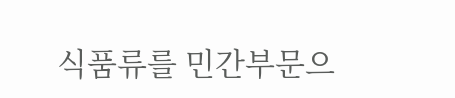식품류를 민간부문으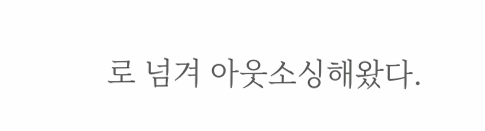로 넘겨 아웃소싱해왔다.